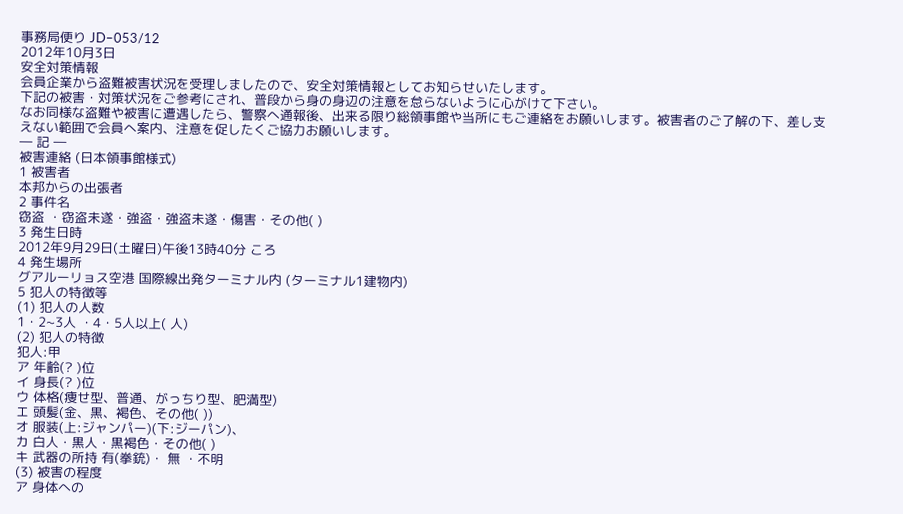事務局便り JD–053/12
2012年10月3日
安全対策情報
会員企業から盗難被害状況を受理しましたので、安全対策情報としてお知らせいたします。
下記の被害・対策状況をご参考にされ、普段から身の身辺の注意を怠らないように心がけて下さい。
なお同様な盗難や被害に遭遇したら、警察へ通報後、出来る限り総領事館や当所にもご連絡をお願いします。被害者のご了解の下、差し支えない範囲で会員へ案内、注意を促したくご協力お願いします。
― 記 ―
被害連絡 (日本領事館様式)
1 被害者
本邦からの出張者
2 事件名
窃盗 ・窃盗未遂・強盗・強盗未遂・傷害・その他( )
3 発生日時
2012年9月29日(土曜日)午後13時40分 ころ
4 発生場所
グアルーリョス空港 国際線出発ターミナル内 (ターミナル1建物内)
5 犯人の特徴等
(1) 犯人の人数
1・2~3人 ・4・5人以上( 人)
(2) 犯人の特徴
犯人:甲
ア 年齢(? )位
イ 身長(? )位
ウ 体格(痩せ型、普通、がっちり型、肥満型)
エ 頭髪(金、黒、褐色、その他( ))
オ 服装(上:ジャンパー)(下:ジーパン)、
カ 白人・黒人・黒褐色・その他( )
キ 武器の所持 有(拳銃)・ 無 ・不明
(3) 被害の程度
ア 身体への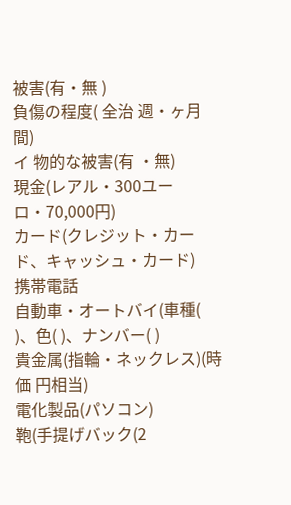被害(有・無 )
負傷の程度( 全治 週・ヶ月間)
イ 物的な被害(有 ・無)
現金(レアル・300ユーロ・70,000円)
カード(クレジット・カード、キャッシュ・カード)
携帯電話
自動車・オートバイ(車種( )、色( )、ナンバー( )
貴金属(指輪・ネックレス)(時価 円相当)
電化製品(パソコン)
鞄(手提げバック(2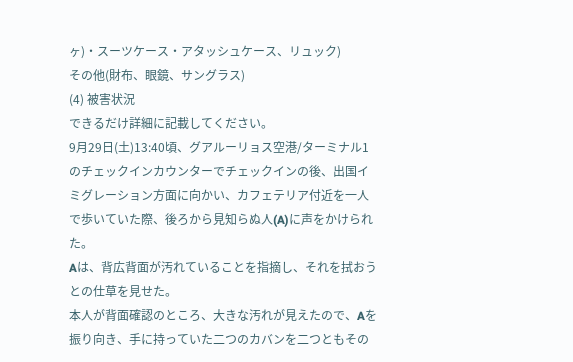ヶ)・スーツケース・アタッシュケース、リュック)
その他(財布、眼鏡、サングラス)
(4) 被害状況
できるだけ詳細に記載してください。
9月29日(土)13:40頃、グアルーリョス空港/ターミナル1のチェックインカウンターでチェックインの後、出国イミグレーション方面に向かい、カフェテリア付近を一人で歩いていた際、後ろから見知らぬ人(A)に声をかけられた。
Aは、背広背面が汚れていることを指摘し、それを拭おうとの仕草を見せた。
本人が背面確認のところ、大きな汚れが見えたので、Aを振り向き、手に持っていた二つのカバンを二つともその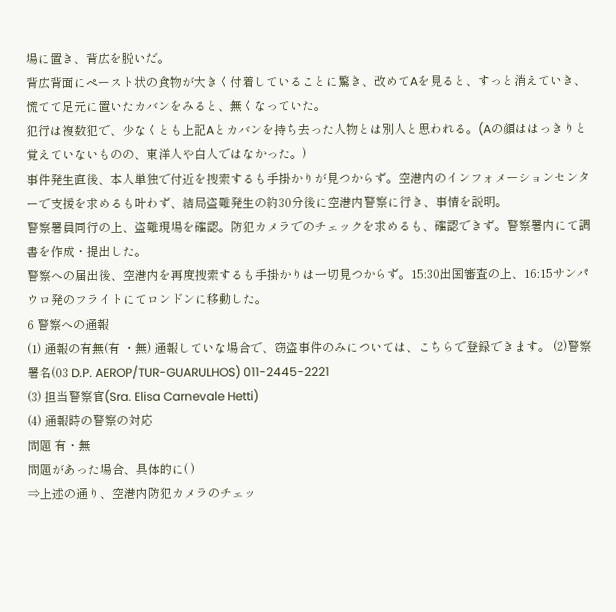場に置き、背広を脱いだ。
背広背面にペースト状の食物が大きく付着していることに驚き、改めてAを見ると、すっと消えていき、慌てて足元に置いたカバンをみると、無くなっていた。
犯行は複数犯で、少なくとも上記Aとカバンを持ち去った人物とは別人と思われる。(Aの顔ははっきりと覚えていないものの、東洋人や白人ではなかった。)
事件発生直後、本人単独で付近を捜索するも手掛かりが見つからず。空港内のインフォメーションセンターで支援を求めるも叶わず、結局盗難発生の約30分後に空港内警察に行き、事情を説明。
警察署員同行の上、盗難現場を確認。防犯カメラでのチェックを求めるも、確認できず。警察署内にて調書を作成・提出した。
警察への届出後、空港内を再度捜索するも手掛かりは一切見つからず。15:30出国審査の上、16:15サンパウロ発のフライトにてロンドンに移動した。
6 警察への通報
(1) 通報の有無(有 ・無) 通報していな場合で、窃盗事件のみについては、こちらで登録できます。 (2)警察署名(03 D.P. AEROP/TUR-GUARULHOS) 011-2445-2221
(3) 担当警察官(Sra. Elisa Carnevale Hetti)
(4) 通報時の警察の対応
問題 有・無
問題があった場合、具体的に( )
⇒上述の通り、空港内防犯カメラのチェッ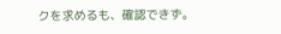クを求めるも、確認できず。